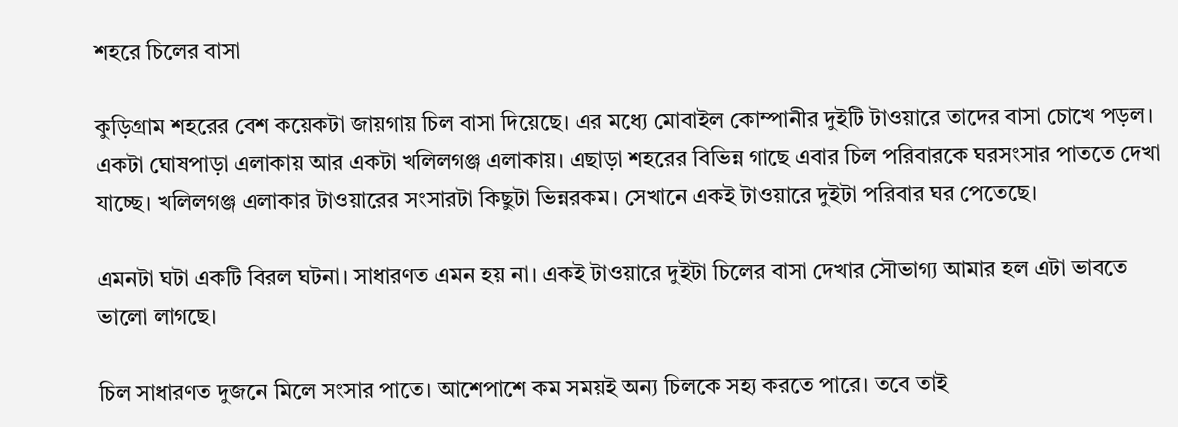শহরে চিলের বাসা

কুড়িগ্রাম শহরের বেশ কয়েকটা জায়গায় চিল বাসা দিয়েছে। এর মধ্যে মোবাইল কোম্পানীর দুইটি টাওয়ারে তাদের বাসা চোখে পড়ল। একটা ঘোষপাড়া এলাকায় আর একটা খলিলগঞ্জ এলাকায়। এছাড়া শহরের বিভিন্ন গাছে এবার চিল পরিবারকে ঘরসংসার পাততে দেখা যাচ্ছে। খলিলগঞ্জ এলাকার টাওয়ারের সংসারটা কিছুটা ভিন্নরকম। সেখানে একই টাওয়ারে দুইটা পরিবার ঘর পেতেছে।

এমনটা ঘটা একটি বিরল ঘটনা। সাধারণত এমন হয় না। একই টাওয়ারে দুইটা চিলের বাসা দেখার সৌভাগ্য আমার হল এটা ভাবতে ভালো লাগছে।

চিল সাধারণত দুজনে মিলে সংসার পাতে। আশেপাশে কম সময়ই অন্য চিলকে সহ্য করতে পারে। তবে তাই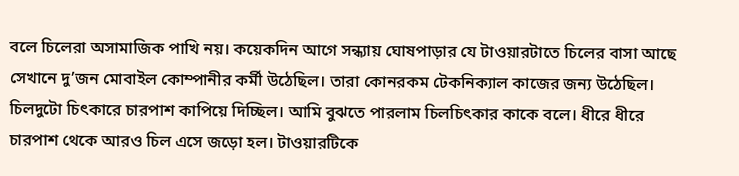বলে চিলেরা অসামাজিক পাখি নয়। কয়েকদিন আগে সন্ধ্যায় ঘোষপাড়ার যে টাওয়ারটাতে চিলের বাসা আছে সেখানে দু’জন মোবাইল কোম্পানীর কর্মী উঠেছিল। তারা কোনরকম টেকনিক্যাল কাজের জন্য উঠেছিল। চিলদুটো চিৎকারে চারপাশ কাপিয়ে দিচ্ছিল। আমি বুঝতে পারলাম চিলচিৎকার কাকে বলে। ধীরে ধীরে চারপাশ থেকে আরও চিল এসে জড়ো হল। টাওয়ারটিকে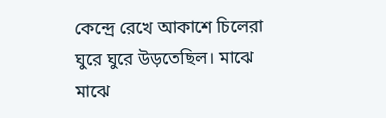কেন্দ্রে রেখে আকাশে চিলেরা ঘুরে ঘুরে উড়তেছিল। মাঝে মাঝে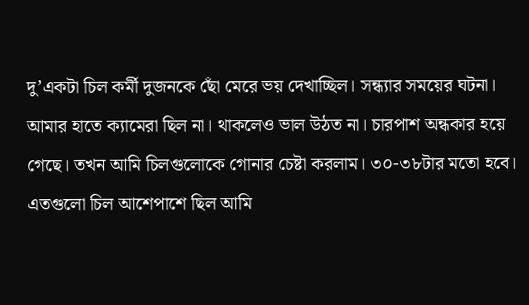দু’একটা চিল কর্মী দুজনকে ছোঁ মেরে ভয় দেখাচ্ছিল। সন্ধ্যার সময়ের ঘটনা। আমার হাতে ক্যামেরা ছিল না। থাকলেও ভাল উঠত না। চারপাশ অন্ধকার হয়ে গেছে। তখন আমি চিলগুলোকে গোনার চেষ্টা করলাম। ৩০-৩৮টার মতো হবে। এতগুলো চিল আশেপাশে ছিল আমি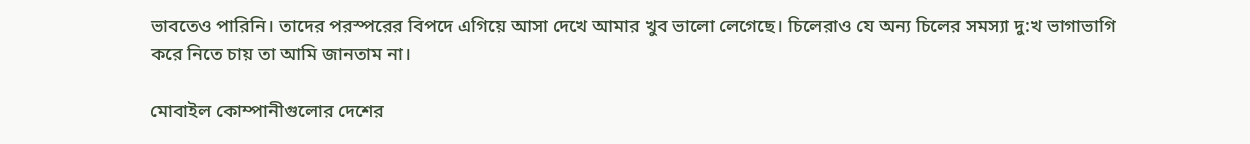ভাবতেও পারিনি। তাদের পরস্পরের বিপদে এগিয়ে আসা দেখে আমার খুব ভালো লেগেছে। চিলেরাও যে অন্য চিলের সমস্যা দু:খ ভাগাভাগি করে নিতে চায় তা আমি জানতাম না।

মোবাইল কোম্পানীগুলোর দেশের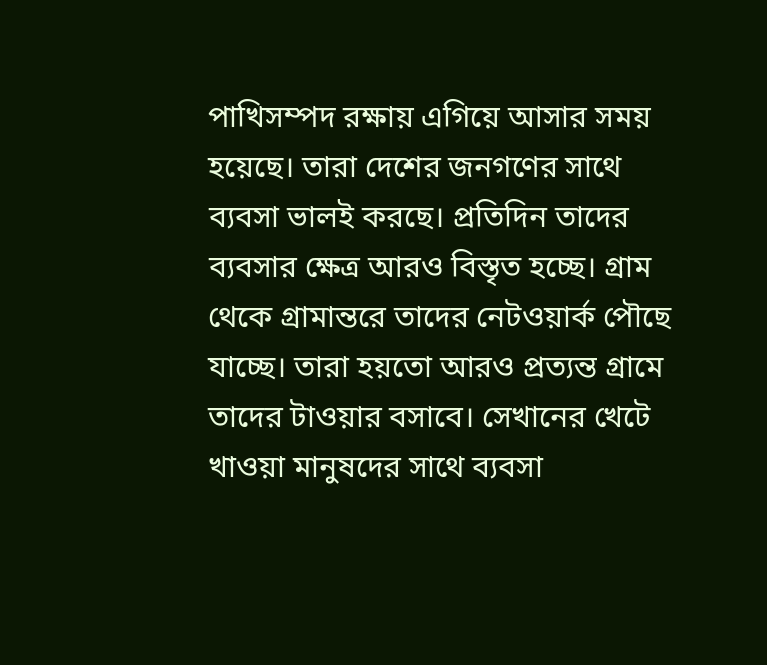পাখিসম্পদ রক্ষায় এগিয়ে আসার সময় হয়েছে। তারা দেশের জনগণের সাথে ব্যবসা ভালই করছে। প্রতিদিন তাদের ব্যবসার ক্ষেত্র আরও বিস্তৃত হচ্ছে। গ্রাম থেকে গ্রামান্তরে তাদের নেটওয়ার্ক পৌছে যাচ্ছে। তারা হয়তো আরও প্রত্যন্ত গ্রামে তাদের টাওয়ার বসাবে। সেখানের খেটে খাওয়া মানুষদের সাথে ব্যবসা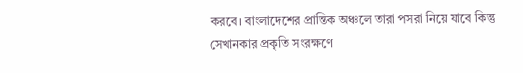করবে। বাংলাদেশের প্রান্তিক অঞ্চলে তারা পসরা নিয়ে যাবে কিন্তু সেখানকার প্রকৃতি সংরক্ষণে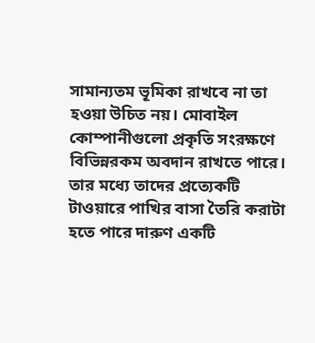সামান্যতম ভূমিকা রাখবে না তা হওয়া উচিত নয়। মোবাইল কোম্পানীগুলো প্রকৃতি সংরক্ষণে বিভিন্নরকম অবদান রাখতে পারে। তার মধ্যে তাদের প্রত্যেকটি টাওয়ারে পাখির বাসা তৈরি করাটা হতে পারে দারুণ একটি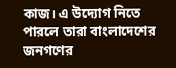কাজ। এ উদ্যোগ নিতে পারলে তারা বাংলাদেশের জনগণের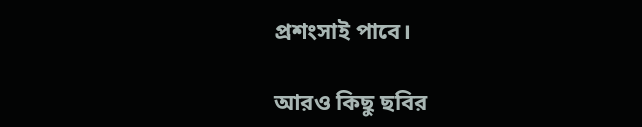প্রশংসাই পাবে।

আরও কিছু ছবির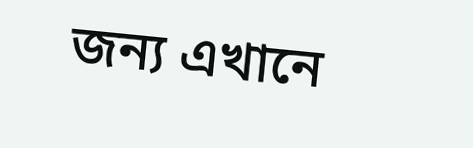জন্য এখানে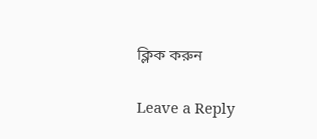ক্লিক করুন

Leave a Reply